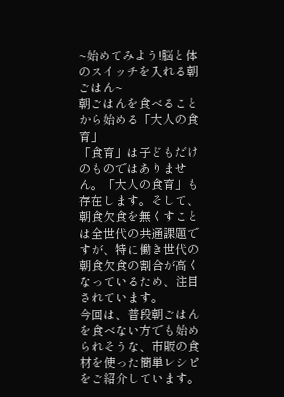~始めてみよう!脳と体のスイッチを入れる朝ごはん~
朝ごはんを食べることから始める「大人の食育」
「食育」は子どもだけのものではありません。「大人の食育」も存在します。そして、朝食欠食を無くすことは全世代の共通課題ですが、特に働き世代の朝食欠食の割合が高くなっているため、注目されています。
今回は、普段朝ごはんを食べない方でも始められそうな、市販の食材を使った簡単レシピをご紹介しています。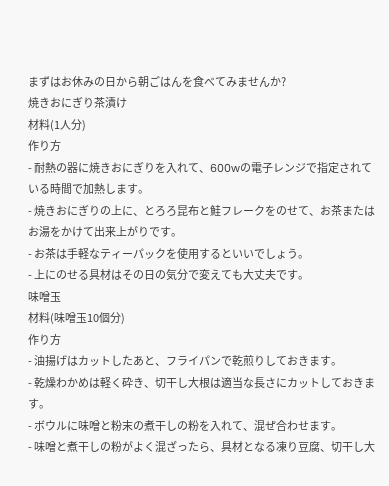まずはお休みの日から朝ごはんを食べてみませんか?
焼きおにぎり茶漬け
材料(1人分)
作り方
- 耐熱の器に焼きおにぎりを入れて、600wの電子レンジで指定されている時間で加熱します。
- 焼きおにぎりの上に、とろろ昆布と鮭フレークをのせて、お茶またはお湯をかけて出来上がりです。
- お茶は手軽なティーパックを使用するといいでしょう。
- 上にのせる具材はその日の気分で変えても大丈夫です。
味噌玉
材料(味噌玉10個分)
作り方
- 油揚げはカットしたあと、フライパンで乾煎りしておきます。
- 乾燥わかめは軽く砕き、切干し大根は適当な長さにカットしておきます。
- ボウルに味噌と粉末の煮干しの粉を入れて、混ぜ合わせます。
- 味噌と煮干しの粉がよく混ざったら、具材となる凍り豆腐、切干し大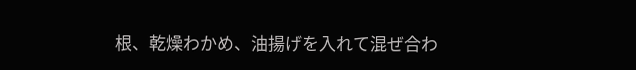根、乾燥わかめ、油揚げを入れて混ぜ合わ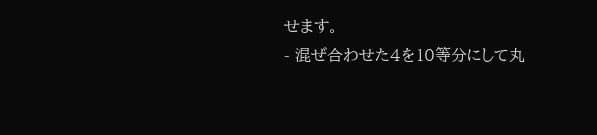せます。
- 混ぜ合わせた4を10等分にして丸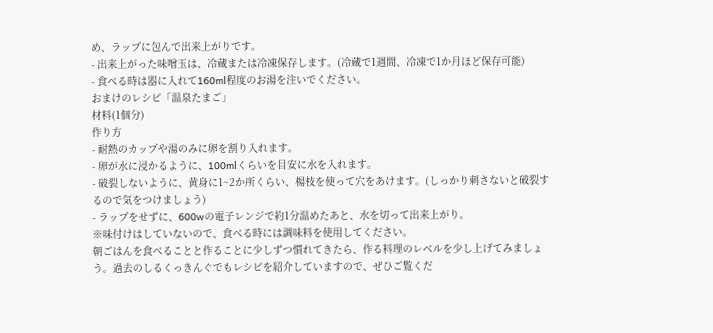め、ラップに包んで出来上がりです。
- 出来上がった味噌玉は、冷蔵または冷凍保存します。(冷蔵で1週間、冷凍で1か月ほど保存可能)
- 食べる時は器に入れて160ml程度のお湯を注いでください。
おまけのレシピ「温泉たまご」
材料(1個分)
作り方
- 耐熱のカップや湯のみに卵を割り入れます。
- 卵が水に浸かるように、100mlくらいを目安に水を入れます。
- 破裂しないように、黄身に1~2か所くらい、楊枝を使って穴をあけます。(しっかり刺さないと破裂するので気をつけましょう)
- ラップをせずに、600wの電子レンジで約1分温めたあと、水を切って出来上がり。
※味付けはしていないので、食べる時には調味料を使用してください。
朝ごはんを食べることと作ることに少しずつ慣れてきたら、作る料理のレベルを少し上げてみましょう。過去のしるくっきんぐでもレシピを紹介していますので、ぜひご覧くだ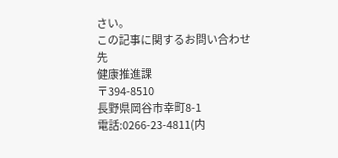さい。
この記事に関するお問い合わせ先
健康推進課
〒394-8510
長野県岡谷市幸町8-1
電話:0266-23-4811(内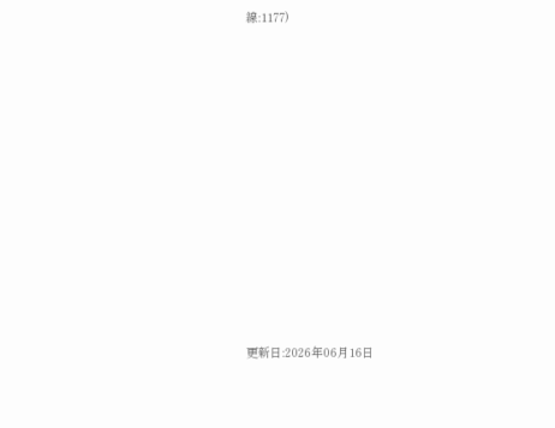線:1177)












更新日:2026年06月16日